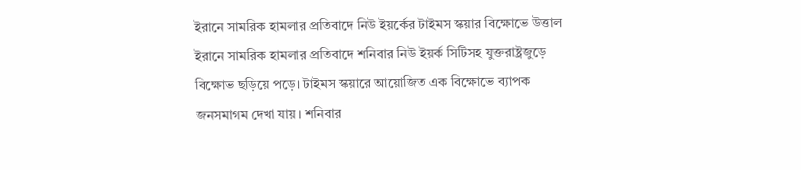ইরানে সামরিক হামলার প্রতিবাদে নিউ ইয়র্কের টাইমস স্কয়ার বিক্ষোভে উত্তাল
ইরানে সামরিক হামলার প্রতিবাদে শনিবার নিউ ইয়র্ক সিটিসহ যুক্তরাষ্ট্রজুড়ে বিক্ষোভ ছড়িয়ে পড়ে। টাইমস স্কয়ারে আয়োজিত এক বিক্ষোভে ব্যাপক জনসমাগম দেখা যায়। শনিবার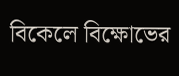বিকেলে বিক্ষোভের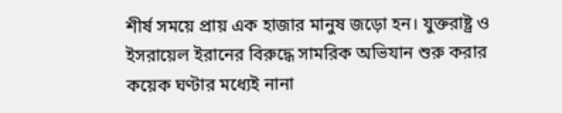শীর্ষ সময়ে প্রায় এক হাজার মানুষ জড়ো হন। যুক্তরাষ্ট্র ও ইসরায়েল ইরানের বিরুদ্ধে সামরিক অভিযান শুরু করার কয়েক ঘণ্টার মধ্যেই নানা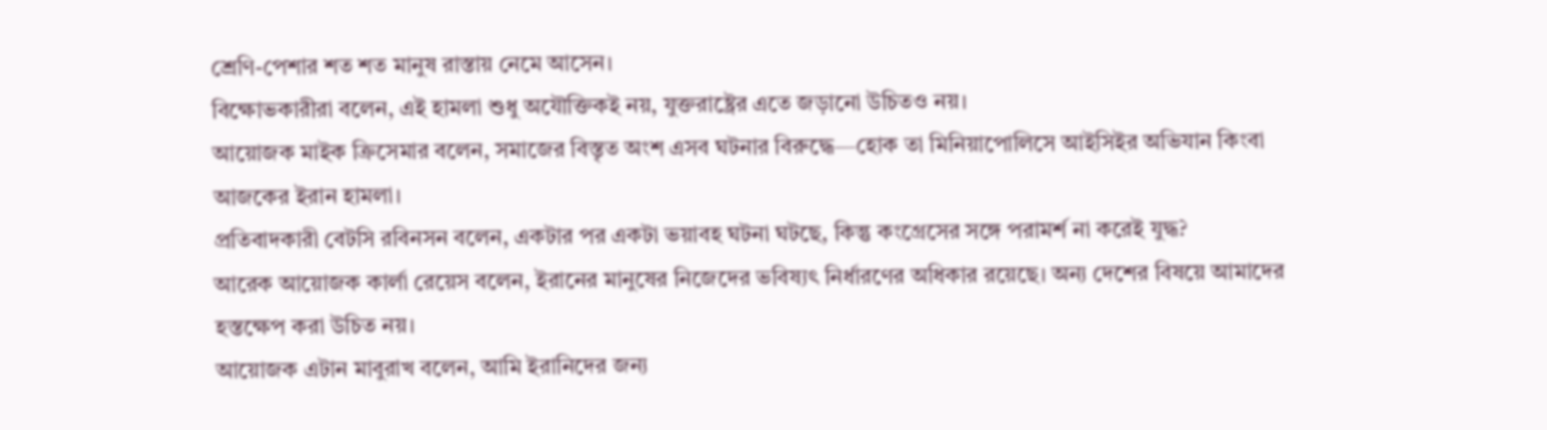শ্রেণি-পেশার শত শত মানুষ রাস্তায় নেমে আসেন।
বিক্ষোভকারীরা বলেন, এই হামলা শুধু অযৌক্তিকই নয়, যুক্তরাষ্ট্রের এতে জড়ানো উচিতও নয়।
আয়োজক মাইক ক্রিসেমার বলেন, সমাজের বিস্তৃত অংশ এসব ঘটনার বিরুদ্ধে—হোক তা মিনিয়াপোলিসে আইসিইর অভিযান কিংবা আজকের ইরান হামলা।
প্রতিবাদকারী বেটসি রবিনসন বলেন, একটার পর একটা ভয়াবহ ঘটনা ঘটছে, কিন্তু কংগ্রেসের সঙ্গে পরামর্শ না করেই যুদ্ধ?
আরেক আয়োজক কার্লা রেয়েস বলেন, ইরানের মানুষের নিজেদের ভবিষ্যৎ নির্ধারণের অধিকার রয়েছে। অন্য দেশের বিষয়ে আমাদের হস্তক্ষেপ করা উচিত নয়।
আয়োজক এটান মাবুরাখ বলেন, আমি ইরানিদের জন্য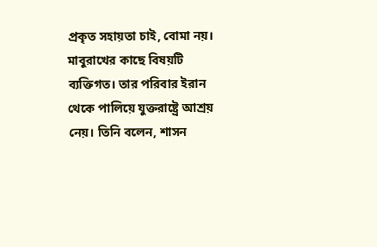প্রকৃত সহায়তা চাই, বোমা নয়।
মাবুরাখের কাছে বিষয়টি ব্যক্তিগত। তার পরিবার ইরান থেকে পালিয়ে যুক্তরাষ্ট্রে আশ্রয় নেয়। তিনি বলেন, শাসন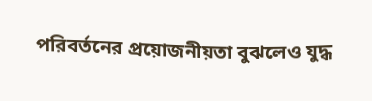পরিবর্তনের প্রয়োজনীয়তা বুঝলেও যুদ্ধ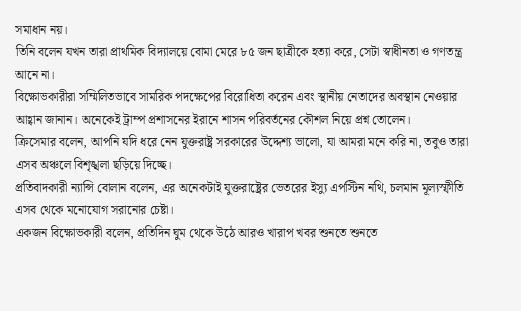সমাধান নয়।
তিনি বলেন যখন তারা প্রাথমিক বিদ্যালয়ে বোমা মেরে ৮৫ জন ছাত্রীকে হত্যা করে, সেটা স্বাধীনতা ও গণতন্ত্র আনে না।
বিক্ষোভকারীরা সম্মিলিতভাবে সামরিক পদক্ষেপের বিরোধিতা করেন এবং স্থানীয় নেতাদের অবস্থান নেওয়ার আহ্বান জানান। অনেকেই ট্রাম্প প্রশাসনের ইরানে শাসন পরিবর্তনের কৌশল নিয়ে প্রশ্ন তোলেন।
ক্রিসেমার বলেন, আপনি যদি ধরে নেন যুক্তরাষ্ট্র সরকারের উদ্দেশ্য ভালো, যা আমরা মনে করি না, তবুও তারা এসব অঞ্চলে বিশৃঙ্খলা ছড়িয়ে দিচ্ছে।
প্রতিবাদকারী ন্যান্সি বোলান বলেন, এর অনেকটাই যুক্তরাষ্ট্রের ভেতরের ইস্যু এপস্টিন নথি, চলমান মূল্যস্ফীতি এসব থেকে মনোযোগ সরানোর চেষ্টা।
একজন বিক্ষোভকারী বলেন, প্রতিদিন ঘুম থেকে উঠে আরও খারাপ খবর শুনতে শুনতে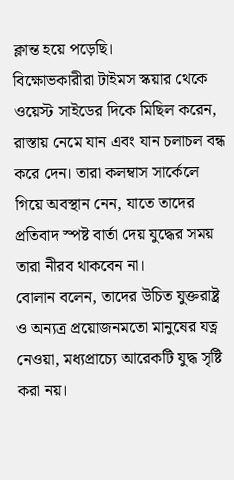ক্লান্ত হয়ে পড়েছি।
বিক্ষোভকারীরা টাইমস স্কয়ার থেকে ওয়েস্ট সাইডের দিকে মিছিল করেন, রাস্তায় নেমে যান এবং যান চলাচল বন্ধ করে দেন। তারা কলম্বাস সার্কেলে গিয়ে অবস্থান নেন, যাতে তাদের প্রতিবাদ স্পষ্ট বার্তা দেয় যুদ্ধের সময় তারা নীরব থাকবেন না।
বোলান বলেন, তাদের উচিত যুক্তরাষ্ট্র ও অন্যত্র প্রয়োজনমতো মানুষের যত্ন নেওয়া, মধ্যপ্রাচ্যে আরেকটি যুদ্ধ সৃষ্টি করা নয়।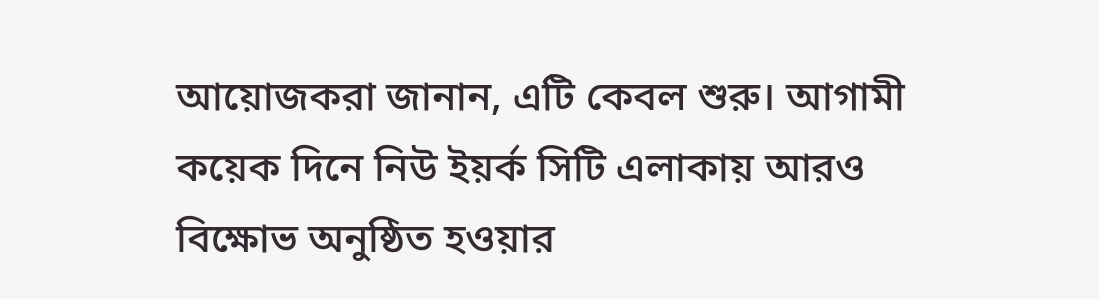আয়োজকরা জানান, এটি কেবল শুরু। আগামী কয়েক দিনে নিউ ইয়র্ক সিটি এলাকায় আরও বিক্ষোভ অনুষ্ঠিত হওয়ার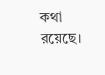কথা রয়েছে।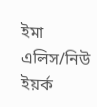ইমা এলিস/নিউ ইয়র্ক